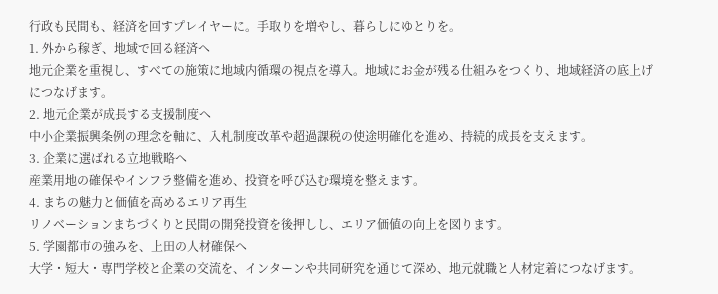行政も民間も、経済を回すプレイヤーに。手取りを増やし、暮らしにゆとりを。
1. 外から稼ぎ、地域で回る経済へ
地元企業を重視し、すべての施策に地域内循環の視点を導入。地域にお金が残る仕組みをつくり、地域経済の底上げにつなげます。
2. 地元企業が成長する支援制度へ
中小企業振興条例の理念を軸に、入札制度改革や超過課税の使途明確化を進め、持続的成長を支えます。
3. 企業に選ばれる立地戦略へ
産業用地の確保やインフラ整備を進め、投資を呼び込む環境を整えます。
4. まちの魅力と価値を高めるエリア再生
リノベーションまちづくりと民間の開発投資を後押しし、エリア価値の向上を図ります。
5. 学園都市の強みを、上田の人材確保へ
大学・短大・専門学校と企業の交流を、インターンや共同研究を通じて深め、地元就職と人材定着につなげます。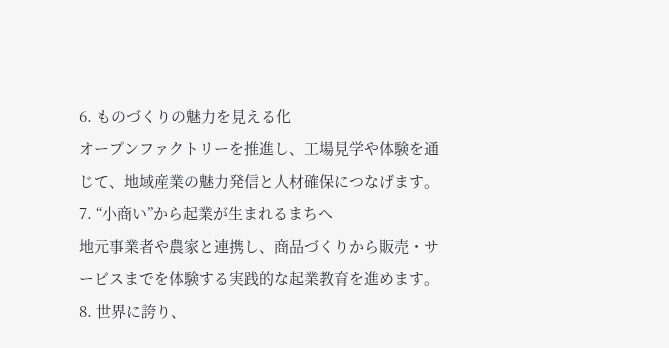6. ものづくりの魅力を見える化
オープンファクトリーを推進し、工場見学や体験を通じて、地域産業の魅力発信と人材確保につなげます。
7. “小商い”から起業が生まれるまちへ
地元事業者や農家と連携し、商品づくりから販売・サービスまでを体験する実践的な起業教育を進めます。
8. 世界に誇り、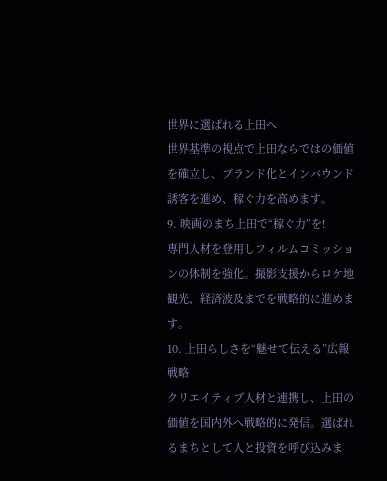世界に選ばれる上田へ
世界基準の視点で上田ならではの価値を確立し、ブランド化とインバウンド誘客を進め、稼ぐ力を高めます。
9. 映画のまち上田で“稼ぐ力”を!
専門人材を登用しフィルムコミッションの体制を強化。撮影支援からロケ地観光、経済波及までを戦略的に進めます。
10. 上田らしさを“魅せて伝える”広報戦略
クリエイティブ人材と連携し、上田の価値を国内外へ戦略的に発信。選ばれるまちとして人と投資を呼び込みま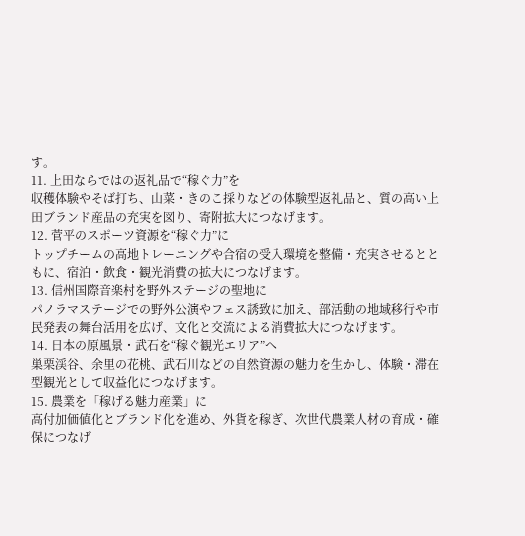す。
11. 上田ならではの返礼品で“稼ぐ力”を
収穫体験やそば打ち、山菜・きのこ採りなどの体験型返礼品と、質の高い上田ブランド産品の充実を図り、寄附拡大につなげます。
12. 菅平のスポーツ資源を“稼ぐ力”に
トップチームの高地トレーニングや合宿の受入環境を整備・充実させるとともに、宿泊・飲食・観光消費の拡大につなげます。
13. 信州国際音楽村を野外ステージの聖地に
パノラマステージでの野外公演やフェス誘致に加え、部活動の地域移行や市民発表の舞台活用を広げ、文化と交流による消費拡大につなげます。
14. 日本の原風景・武石を“稼ぐ観光エリア”へ
巣栗渓谷、余里の花桃、武石川などの自然資源の魅力を生かし、体験・滞在型観光として収益化につなげます。
15. 農業を「稼げる魅力産業」に
高付加価値化とブランド化を進め、外貨を稼ぎ、次世代農業人材の育成・確保につなげ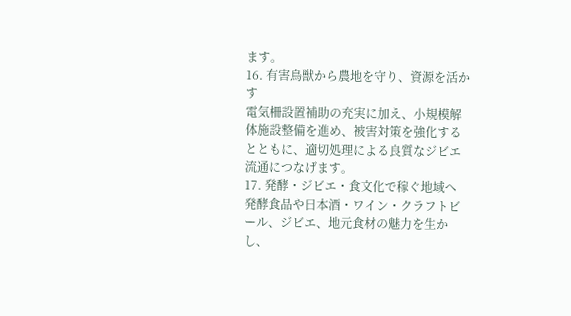ます。
16. 有害鳥獣から農地を守り、資源を活かす
電気柵設置補助の充実に加え、小規模解体施設整備を進め、被害対策を強化するとともに、適切処理による良質なジビエ流通につなげます。
17. 発酵・ジビエ・食文化で稼ぐ地域へ
発酵食品や日本酒・ワイン・クラフトビール、ジビエ、地元食材の魅力を生かし、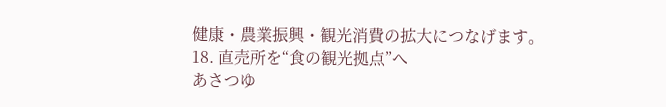健康・農業振興・観光消費の拡大につなげます。
18. 直売所を“食の観光拠点”へ
あさつゆ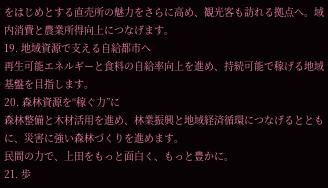をはじめとする直売所の魅力をさらに高め、観光客も訪れる拠点へ。域内消費と農業所得向上につなげます。
19. 地域資源で支える自給都市へ
再生可能エネルギーと食料の自給率向上を進め、持続可能で稼げる地域基盤を目指します。
20. 森林資源を“稼ぐ力”に
森林整備と木材活用を進め、林業振興と地域経済循環につなげるとともに、災害に強い森林づくりを進めます。
民間の力で、上田をもっと面白く、もっと豊かに。
21. 歩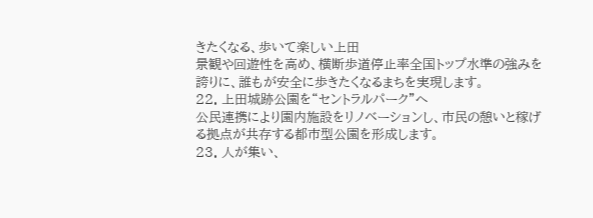きたくなる、歩いて楽しい上田
景観や回遊性を高め、横断歩道停止率全国トップ水準の強みを誇りに、誰もが安全に歩きたくなるまちを実現します。
22. 上田城跡公園を“セントラルパーク”へ
公民連携により園内施設をリノベーションし、市民の憩いと稼げる拠点が共存する都市型公園を形成します。
23. 人が集い、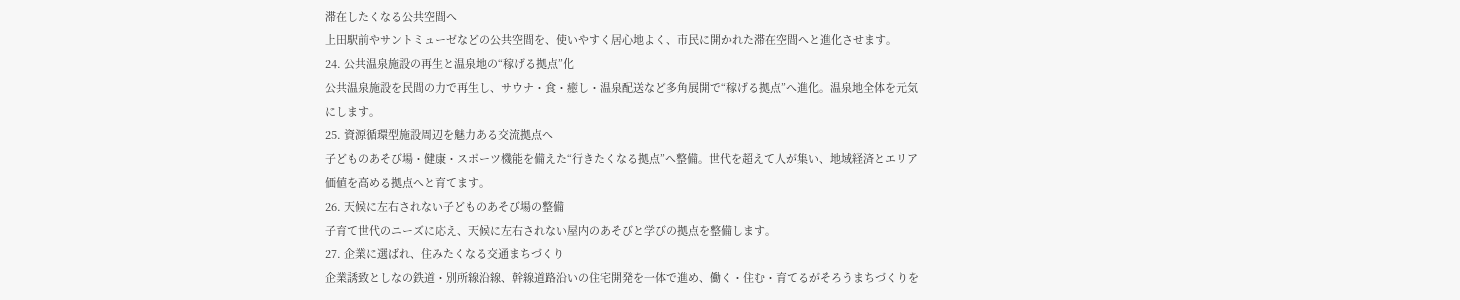滞在したくなる公共空間へ
上田駅前やサントミューゼなどの公共空間を、使いやすく居心地よく、市民に開かれた滞在空間へと進化させます。
24. 公共温泉施設の再生と温泉地の“稼げる拠点”化
公共温泉施設を民間の力で再生し、サウナ・食・癒し・温泉配送など多角展開で“稼げる拠点”へ進化。温泉地全体を元気にします。
25. 資源循環型施設周辺を魅力ある交流拠点へ
子どものあそび場・健康・スポーツ機能を備えた“行きたくなる拠点”へ整備。世代を超えて人が集い、地域経済とエリア価値を高める拠点へと育てます。
26. 天候に左右されない子どものあそび場の整備
子育て世代のニーズに応え、天候に左右されない屋内のあそびと学びの拠点を整備します。
27. 企業に選ばれ、住みたくなる交通まちづくり
企業誘致としなの鉄道・別所線沿線、幹線道路沿いの住宅開発を一体で進め、働く・住む・育てるがそろうまちづくりを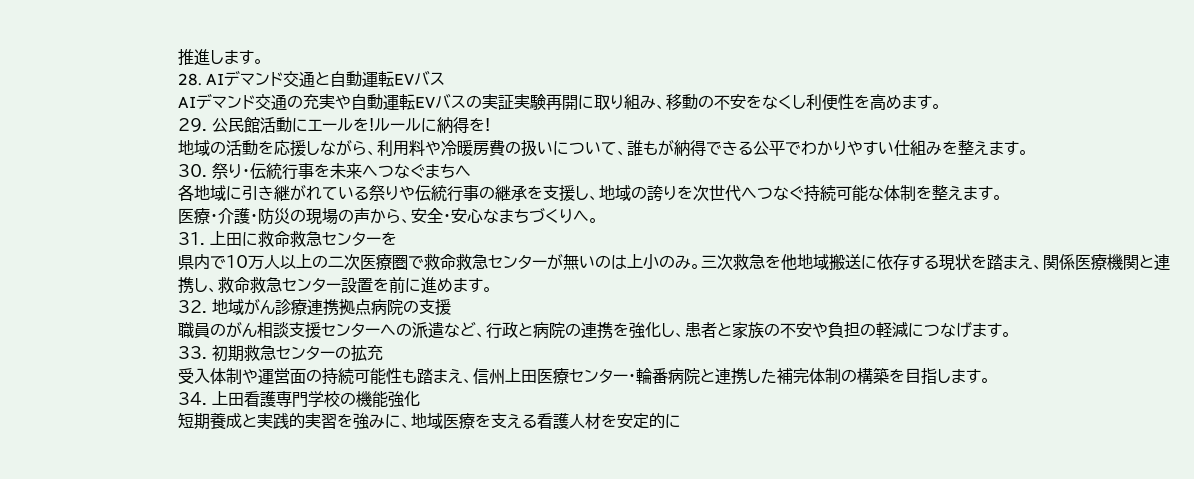推進します。
28. AIデマンド交通と自動運転EVバス
AIデマンド交通の充実や自動運転EVバスの実証実験再開に取り組み、移動の不安をなくし利便性を高めます。
29. 公民館活動にエールを!ルールに納得を!
地域の活動を応援しながら、利用料や冷暖房費の扱いについて、誰もが納得できる公平でわかりやすい仕組みを整えます。
30. 祭り・伝統行事を未来へつなぐまちへ
各地域に引き継がれている祭りや伝統行事の継承を支援し、地域の誇りを次世代へつなぐ持続可能な体制を整えます。
医療・介護・防災の現場の声から、安全・安心なまちづくりへ。
31. 上田に救命救急センターを
県内で10万人以上の二次医療圏で救命救急センターが無いのは上小のみ。三次救急を他地域搬送に依存する現状を踏まえ、関係医療機関と連携し、救命救急センター設置を前に進めます。
32. 地域がん診療連携拠点病院の支援
職員のがん相談支援センターへの派遣など、行政と病院の連携を強化し、患者と家族の不安や負担の軽減につなげます。
33. 初期救急センターの拡充
受入体制や運営面の持続可能性も踏まえ、信州上田医療センター・輪番病院と連携した補完体制の構築を目指します。
34. 上田看護専門学校の機能強化
短期養成と実践的実習を強みに、地域医療を支える看護人材を安定的に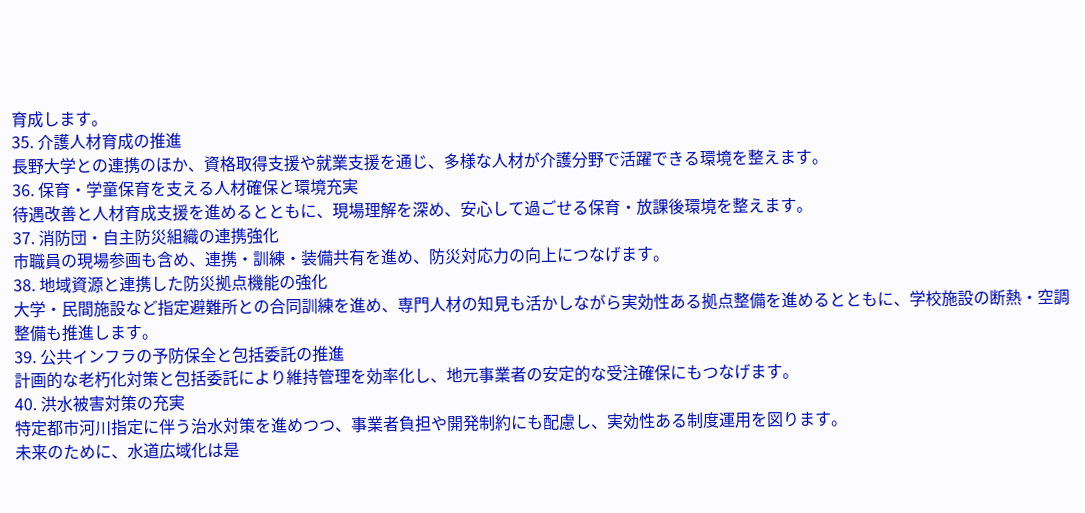育成します。
35. 介護人材育成の推進
長野大学との連携のほか、資格取得支援や就業支援を通じ、多様な人材が介護分野で活躍できる環境を整えます。
36. 保育・学童保育を支える人材確保と環境充実
待遇改善と人材育成支援を進めるとともに、現場理解を深め、安心して過ごせる保育・放課後環境を整えます。
37. 消防団・自主防災組織の連携強化
市職員の現場参画も含め、連携・訓練・装備共有を進め、防災対応力の向上につなげます。
38. 地域資源と連携した防災拠点機能の強化
大学・民間施設など指定避難所との合同訓練を進め、専門人材の知見も活かしながら実効性ある拠点整備を進めるとともに、学校施設の断熱・空調整備も推進します。
39. 公共インフラの予防保全と包括委託の推進
計画的な老朽化対策と包括委託により維持管理を効率化し、地元事業者の安定的な受注確保にもつなげます。
40. 洪水被害対策の充実
特定都市河川指定に伴う治水対策を進めつつ、事業者負担や開発制約にも配慮し、実効性ある制度運用を図ります。
未来のために、水道広域化は是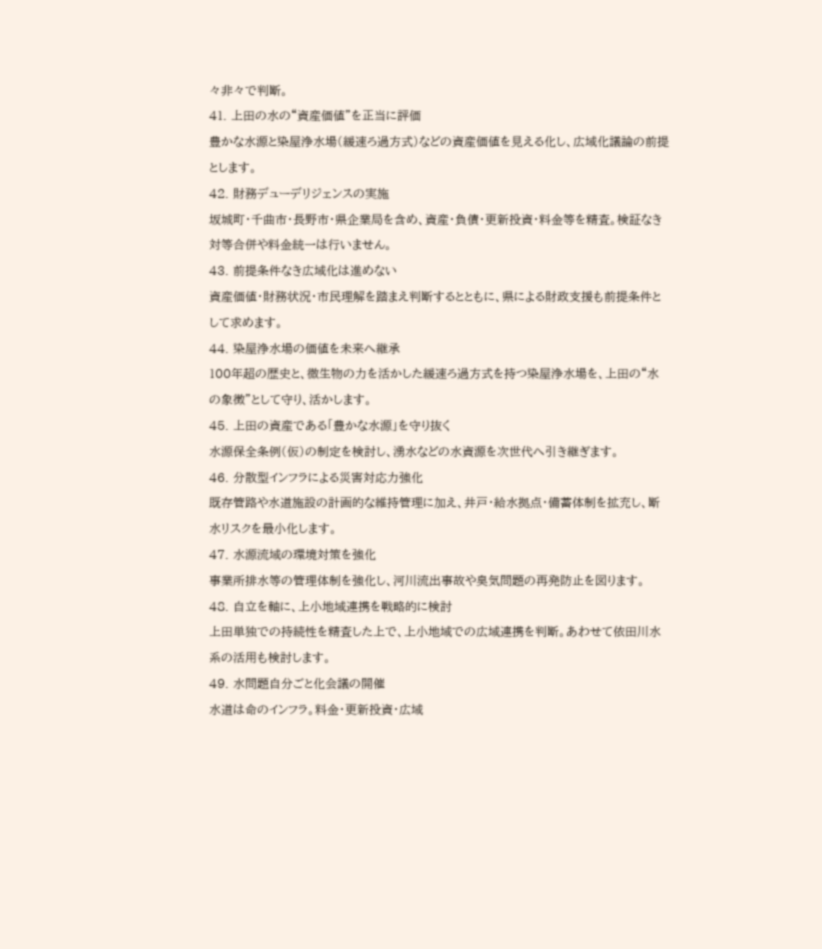々非々で判断。
41. 上田の水の“資産価値”を正当に評価
豊かな水源と染屋浄水場(緩速ろ過方式)などの資産価値を見える化し、広域化議論の前提とします。
42. 財務デューデリジェンスの実施
坂城町・千曲市・長野市・県企業局を含め、資産・負債・更新投資・料金等を精査。検証なき対等合併や料金統一は行いません。
43. 前提条件なき広域化は進めない
資産価値・財務状況・市民理解を踏まえ判断するとともに、県による財政支援も前提条件として求めます。
44. 染屋浄水場の価値を未来へ継承
100年超の歴史と、微生物の力を活かした緩速ろ過方式を持つ染屋浄水場を、上田の“水の象徴”として守り、活かします。
45. 上田の資産である「豊かな水源」を守り抜く
水源保全条例(仮)の制定を検討し、湧水などの水資源を次世代へ引き継ぎます。
46. 分散型インフラによる災害対応力強化
既存管路や水道施設の計画的な維持管理に加え、井戸・給水拠点・備蓄体制を拡充し、断水リスクを最小化します。
47. 水源流域の環境対策を強化
事業所排水等の管理体制を強化し、河川流出事故や臭気問題の再発防止を図ります。
48. 自立を軸に、上小地域連携を戦略的に検討
上田単独での持続性を精査した上で、上小地域での広域連携を判断。あわせて依田川水系の活用も検討します。
49. 水問題自分ごと化会議の開催
水道は命のインフラ。料金・更新投資・広域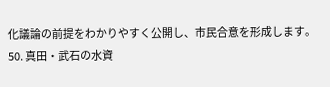化議論の前提をわかりやすく公開し、市民合意を形成します。
50. 真田・武石の水資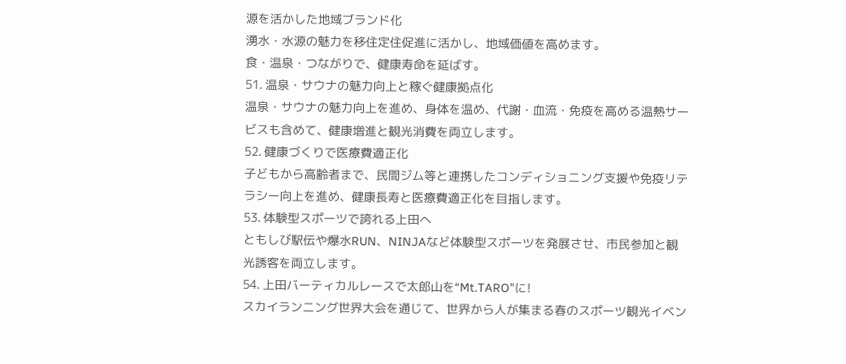源を活かした地域ブランド化
湧水・水源の魅力を移住定住促進に活かし、地域価値を高めます。
食・温泉・つながりで、健康寿命を延ばす。
51. 温泉・サウナの魅力向上と稼ぐ健康拠点化
温泉・サウナの魅力向上を進め、身体を温め、代謝・血流・免疫を高める温熱サービスも含めて、健康増進と観光消費を両立します。
52. 健康づくりで医療費適正化
子どもから高齢者まで、民間ジム等と連携したコンディショニング支援や免疫リテラシー向上を進め、健康長寿と医療費適正化を目指します。
53. 体験型スポーツで誇れる上田へ
ともしび駅伝や爆水RUN、NINJAなど体験型スポーツを発展させ、市民参加と観光誘客を両立します。
54. 上田バーティカルレースで太郎山を“Mt.TARO”に!
スカイランニング世界大会を通じて、世界から人が集まる春のスポーツ観光イベン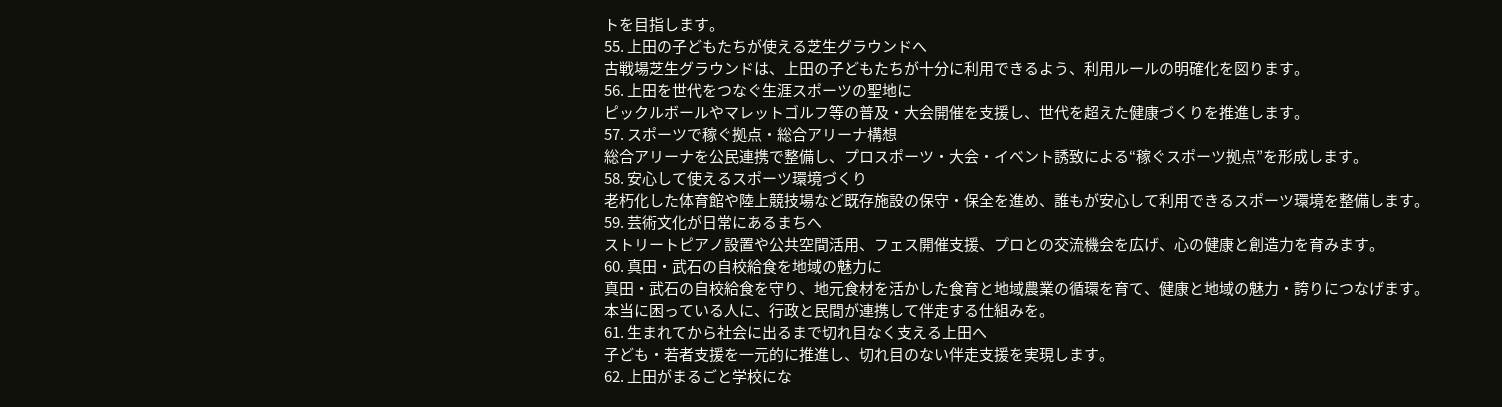トを目指します。
55. 上田の子どもたちが使える芝生グラウンドへ
古戦場芝生グラウンドは、上田の子どもたちが十分に利用できるよう、利用ルールの明確化を図ります。
56. 上田を世代をつなぐ生涯スポーツの聖地に
ピックルボールやマレットゴルフ等の普及・大会開催を支援し、世代を超えた健康づくりを推進します。
57. スポーツで稼ぐ拠点・総合アリーナ構想
総合アリーナを公民連携で整備し、プロスポーツ・大会・イベント誘致による“稼ぐスポーツ拠点”を形成します。
58. 安心して使えるスポーツ環境づくり
老朽化した体育館や陸上競技場など既存施設の保守・保全を進め、誰もが安心して利用できるスポーツ環境を整備します。
59. 芸術文化が日常にあるまちへ
ストリートピアノ設置や公共空間活用、フェス開催支援、プロとの交流機会を広げ、心の健康と創造力を育みます。
60. 真田・武石の自校給食を地域の魅力に
真田・武石の自校給食を守り、地元食材を活かした食育と地域農業の循環を育て、健康と地域の魅力・誇りにつなげます。
本当に困っている人に、行政と民間が連携して伴走する仕組みを。
61. 生まれてから社会に出るまで切れ目なく支える上田へ
子ども・若者支援を一元的に推進し、切れ目のない伴走支援を実現します。
62. 上田がまるごと学校にな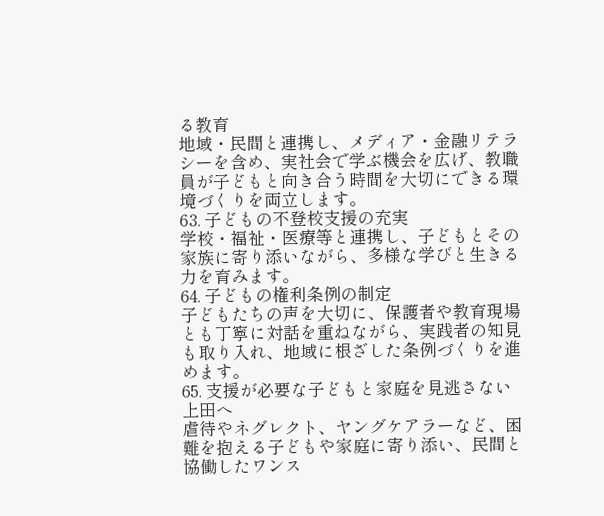る教育
地域・民間と連携し、メディア・金融リテラシーを含め、実社会で学ぶ機会を広げ、教職員が子どもと向き合う時間を大切にできる環境づくりを両立します。
63. 子どもの不登校支援の充実
学校・福祉・医療等と連携し、子どもとその家族に寄り添いながら、多様な学びと生きる力を育みます。
64. 子どもの権利条例の制定
子どもたちの声を大切に、保護者や教育現場とも丁寧に対話を重ねながら、実践者の知見も取り入れ、地域に根ざした条例づくりを進めます。
65. 支援が必要な子どもと家庭を見逃さない上田へ
虐待やネグレクト、ヤングケアラーなど、困難を抱える子どもや家庭に寄り添い、民間と協働したワンス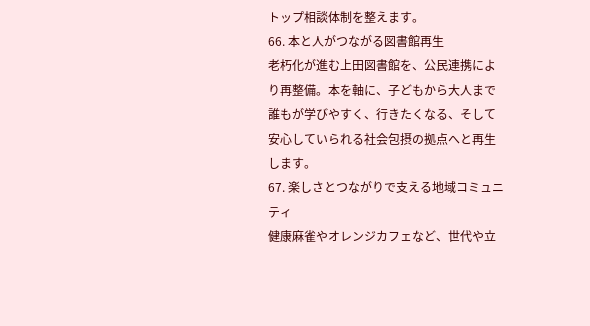トップ相談体制を整えます。
66. 本と人がつながる図書館再生
老朽化が進む上田図書館を、公民連携により再整備。本を軸に、子どもから大人まで誰もが学びやすく、行きたくなる、そして安心していられる社会包摂の拠点へと再生します。
67. 楽しさとつながりで支える地域コミュニティ
健康麻雀やオレンジカフェなど、世代や立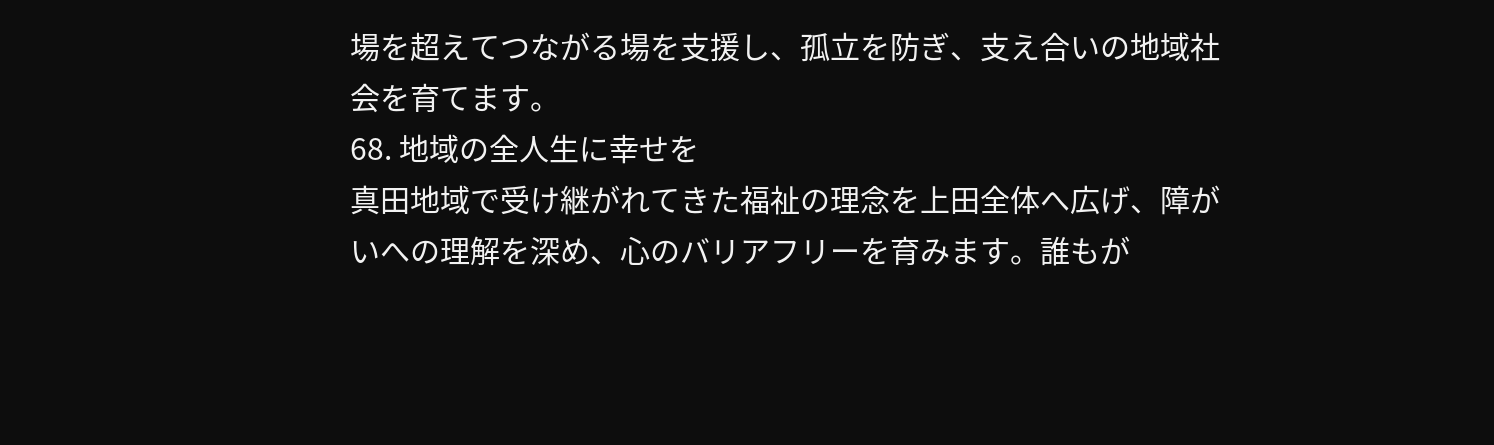場を超えてつながる場を支援し、孤立を防ぎ、支え合いの地域社会を育てます。
68. 地域の全人生に幸せを
真田地域で受け継がれてきた福祉の理念を上田全体へ広げ、障がいへの理解を深め、心のバリアフリーを育みます。誰もが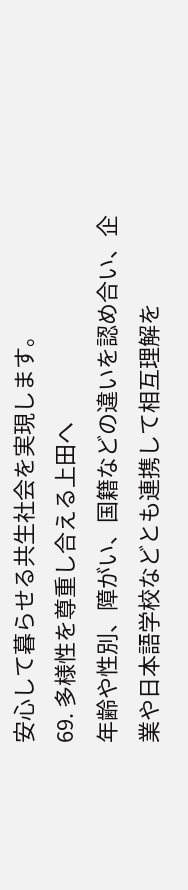安心して暮らせる共生社会を実現します。
69. 多様性を尊重し合える上田へ
年齢や性別、障がい、国籍などの違いを認め合い、企業や日本語学校などとも連携して相互理解を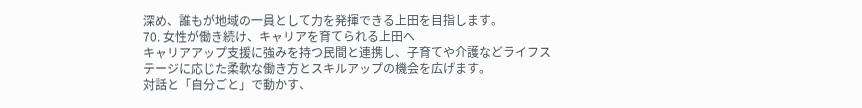深め、誰もが地域の一員として力を発揮できる上田を目指します。
70. 女性が働き続け、キャリアを育てられる上田へ
キャリアアップ支援に強みを持つ民間と連携し、子育てや介護などライフステージに応じた柔軟な働き方とスキルアップの機会を広げます。
対話と「自分ごと」で動かす、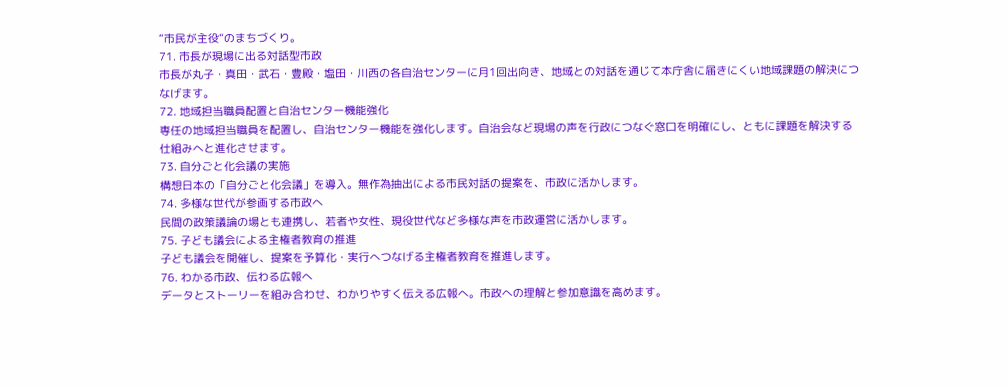“市民が主役”のまちづくり。
71. 市長が現場に出る対話型市政
市長が丸子・真田・武石・豊殿・塩田・川西の各自治センターに月1回出向き、地域との対話を通じて本庁舎に届きにくい地域課題の解決につなげます。
72. 地域担当職員配置と自治センター機能強化
専任の地域担当職員を配置し、自治センター機能を強化します。自治会など現場の声を行政につなぐ窓口を明確にし、ともに課題を解決する仕組みへと進化させます。
73. 自分ごと化会議の実施
構想日本の「自分ごと化会議」を導入。無作為抽出による市民対話の提案を、市政に活かします。
74. 多様な世代が参画する市政へ
民間の政策議論の場とも連携し、若者や女性、現役世代など多様な声を市政運営に活かします。
75. 子ども議会による主権者教育の推進
子ども議会を開催し、提案を予算化・実行へつなげる主権者教育を推進します。
76. わかる市政、伝わる広報へ
データとストーリーを組み合わせ、わかりやすく伝える広報へ。市政への理解と参加意識を高めます。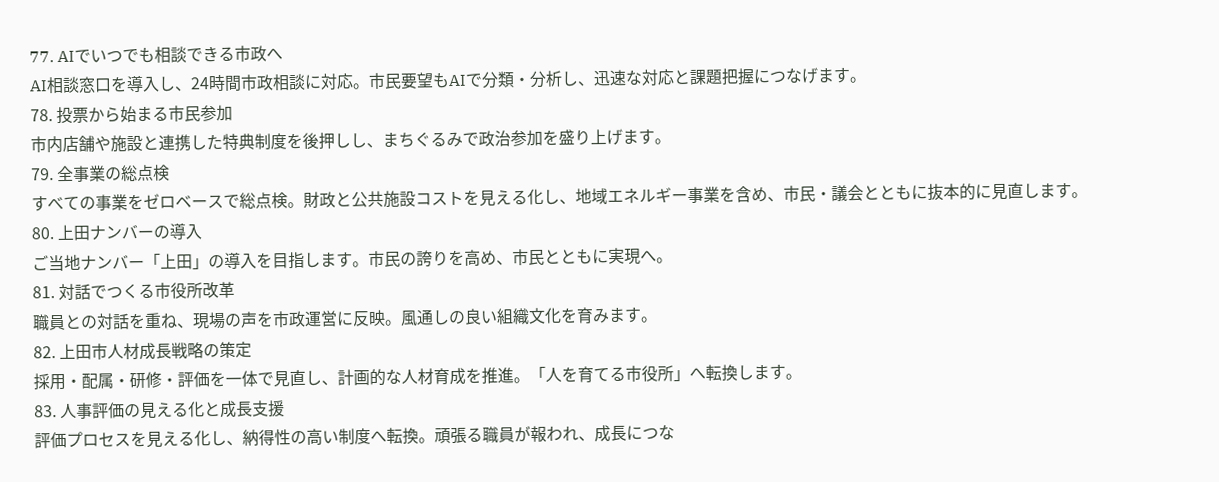77. AIでいつでも相談できる市政へ
AI相談窓口を導入し、24時間市政相談に対応。市民要望もAIで分類・分析し、迅速な対応と課題把握につなげます。
78. 投票から始まる市民参加
市内店舗や施設と連携した特典制度を後押しし、まちぐるみで政治参加を盛り上げます。
79. 全事業の総点検
すべての事業をゼロベースで総点検。財政と公共施設コストを見える化し、地域エネルギー事業を含め、市民・議会とともに抜本的に見直します。
80. 上田ナンバーの導入
ご当地ナンバー「上田」の導入を目指します。市民の誇りを高め、市民とともに実現へ。
81. 対話でつくる市役所改革
職員との対話を重ね、現場の声を市政運営に反映。風通しの良い組織文化を育みます。
82. 上田市人材成長戦略の策定
採用・配属・研修・評価を一体で見直し、計画的な人材育成を推進。「人を育てる市役所」へ転換します。
83. 人事評価の見える化と成長支援
評価プロセスを見える化し、納得性の高い制度へ転換。頑張る職員が報われ、成長につな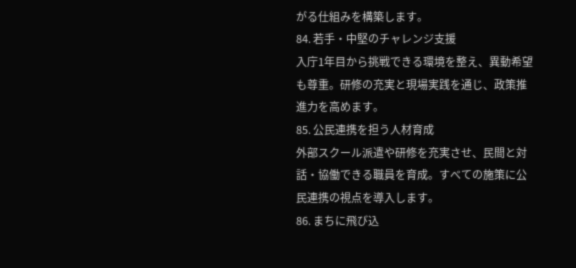がる仕組みを構築します。
84. 若手・中堅のチャレンジ支援
入庁1年目から挑戦できる環境を整え、異動希望も尊重。研修の充実と現場実践を通じ、政策推進力を高めます。
85. 公民連携を担う人材育成
外部スクール派遣や研修を充実させ、民間と対話・協働できる職員を育成。すべての施策に公民連携の視点を導入します。
86. まちに飛び込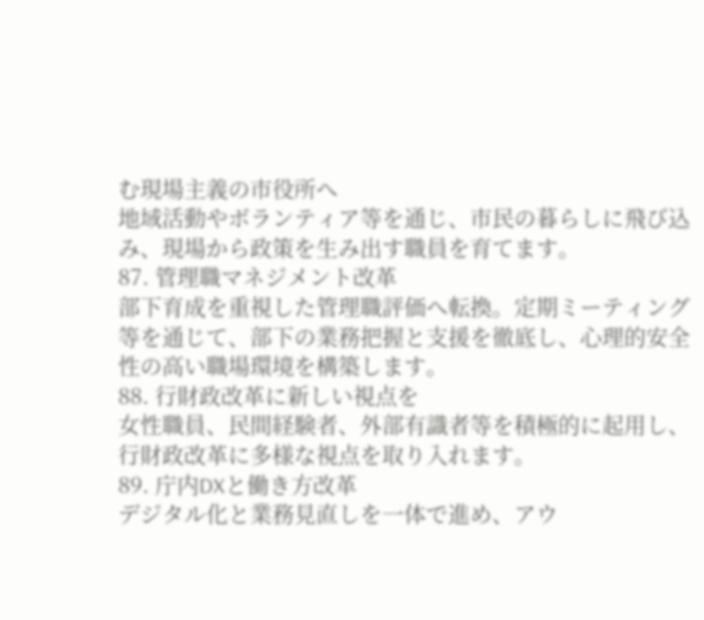む現場主義の市役所へ
地域活動やボランティア等を通じ、市民の暮らしに飛び込み、現場から政策を生み出す職員を育てます。
87. 管理職マネジメント改革
部下育成を重視した管理職評価へ転換。定期ミーティング等を通じて、部下の業務把握と支援を徹底し、心理的安全性の高い職場環境を構築します。
88. 行財政改革に新しい視点を
女性職員、民間経験者、外部有識者等を積極的に起用し、行財政改革に多様な視点を取り入れます。
89. 庁内DXと働き方改革
デジタル化と業務見直しを一体で進め、アウ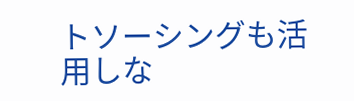トソーシングも活用しな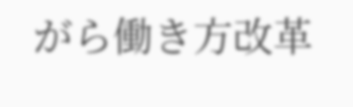がら働き方改革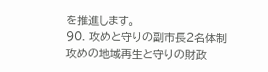を推進します。
90. 攻めと守りの副市長2名体制
攻めの地域再生と守りの財政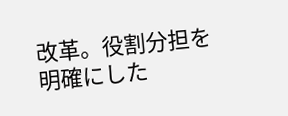改革。役割分担を明確にした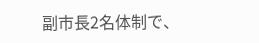副市長2名体制で、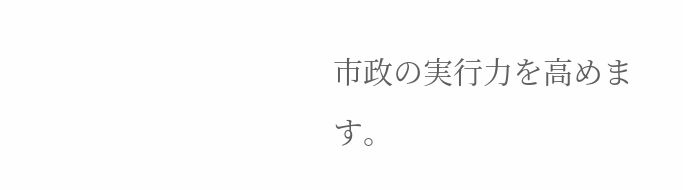市政の実行力を高めます。